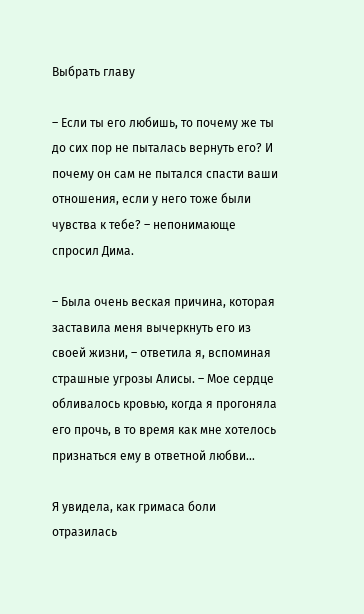Выбрать главу

– Если ты его любишь, то почему же ты до сих пор не пыталась вернуть его? И почему он сам не пытался спасти ваши отношения, если у него тоже были чувства к тебе? – непонимающе спросил Дима.

– Была очень веская причина, которая заставила меня вычеркнуть его из своей жизни, – ответила я, вспоминая страшные угрозы Алисы. – Мое сердце обливалось кровью, когда я прогоняла его прочь, в то время как мне хотелось признаться ему в ответной любви…

Я увидела, как гримаса боли отразилась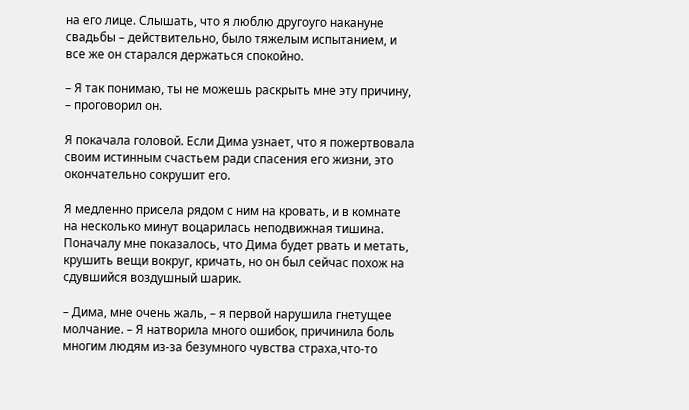на его лице. Слышать, что я люблю другоуго накануне свадьбы – действительно, было тяжелым испытанием, и все же он старался держаться спокойно.

– Я так понимаю, ты не можешь раскрыть мне эту причину, – проговорил он.

Я покачала головой. Если Дима узнает, что я пожертвовала своим истинным счастьем ради спасения его жизни, это окончательно сокрушит его.

Я медленно присела рядом с ним на кровать, и в комнате на несколько минут воцарилась неподвижная тишина. Поначалу мне показалось, что Дима будет рвать и метать, крушить вещи вокруг, кричать, но он был сейчас похож на сдувшийся воздушный шарик.

– Дима, мне очень жаль, – я первой нарушила гнетущее молчание. – Я натворила много ошибок, причинила боль многим людям из-за безумного чувства страха,что-то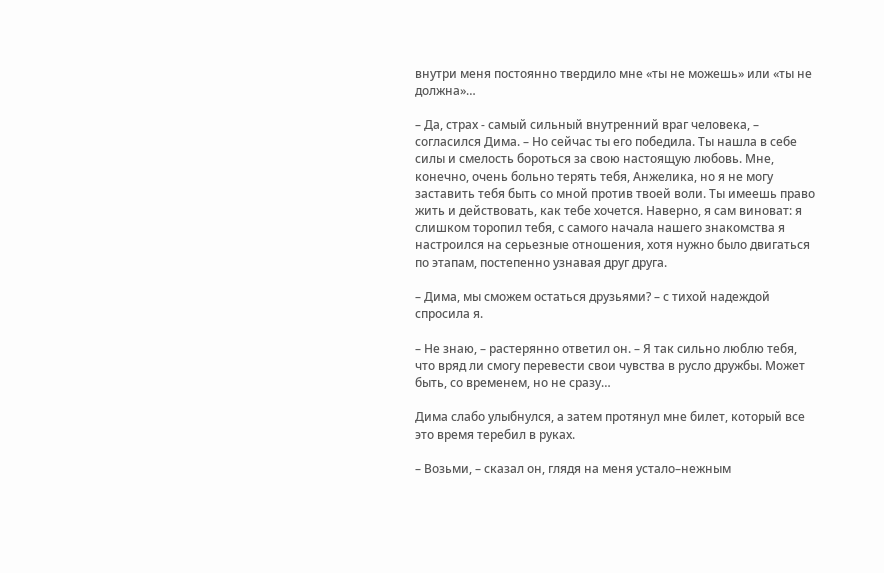внутри меня постоянно твердило мне «ты не можешь» или «ты не должна»…

– Да, страх - самый сильный внутренний враг человека, – согласился Дима. – Но сейчас ты его победила. Ты нашла в себе силы и смелость бороться за свою настоящую любовь. Мне, конечно, очень больно терять тебя, Анжелика, но я не могу заставить тебя быть со мной против твоей воли. Ты имеешь право жить и действовать, как тебе хочется. Наверно, я сам виноват: я слишком торопил тебя, с самого начала нашего знакомства я настроился на серьезные отношения, хотя нужно было двигаться по этапам, постепенно узнавая друг друга.

– Дима, мы сможем остаться друзьями? – с тихой надеждой спросила я.

– Не знаю, – растерянно ответил он. – Я так сильно люблю тебя, что вряд ли смогу перевести свои чувства в русло дружбы. Может быть, со временем, но не сразу…

Дима слабо улыбнулся, а затем протянул мне билет, который все это время теребил в руках.

– Возьми, – сказал он, глядя на меня устало–нежным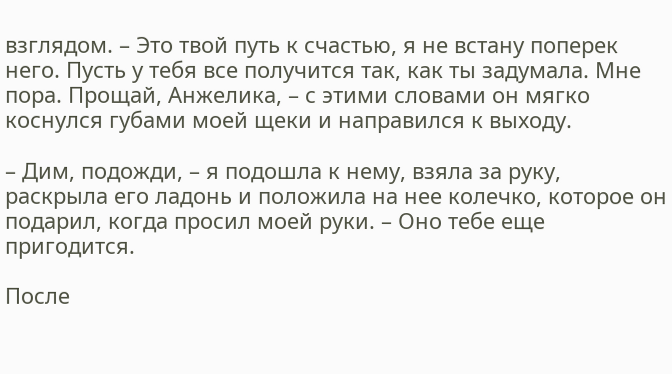взглядом. – Это твой путь к счастью, я не встану поперек него. Пусть у тебя все получится так, как ты задумала. Мне пора. Прощай, Анжелика, – с этими словами он мягко коснулся губами моей щеки и направился к выходу.

– Дим, подожди, – я подошла к нему, взяла за руку, раскрыла его ладонь и положила на нее колечко, которое он подарил, когда просил моей руки. – Оно тебе еще пригодится.

После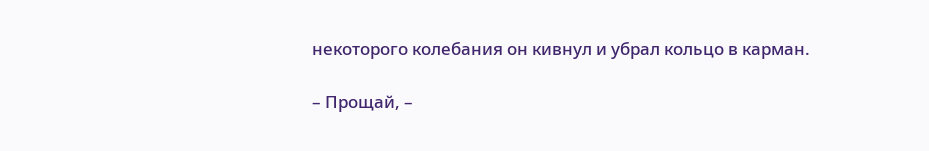некоторого колебания он кивнул и убрал кольцо в карман.

– Прощай, –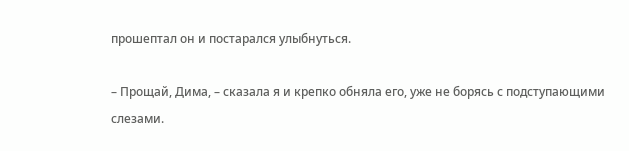прошептал он и постарался улыбнуться.

– Прощай, Дима, – сказала я и крепко обняла его, уже не борясь с подступающими слезами.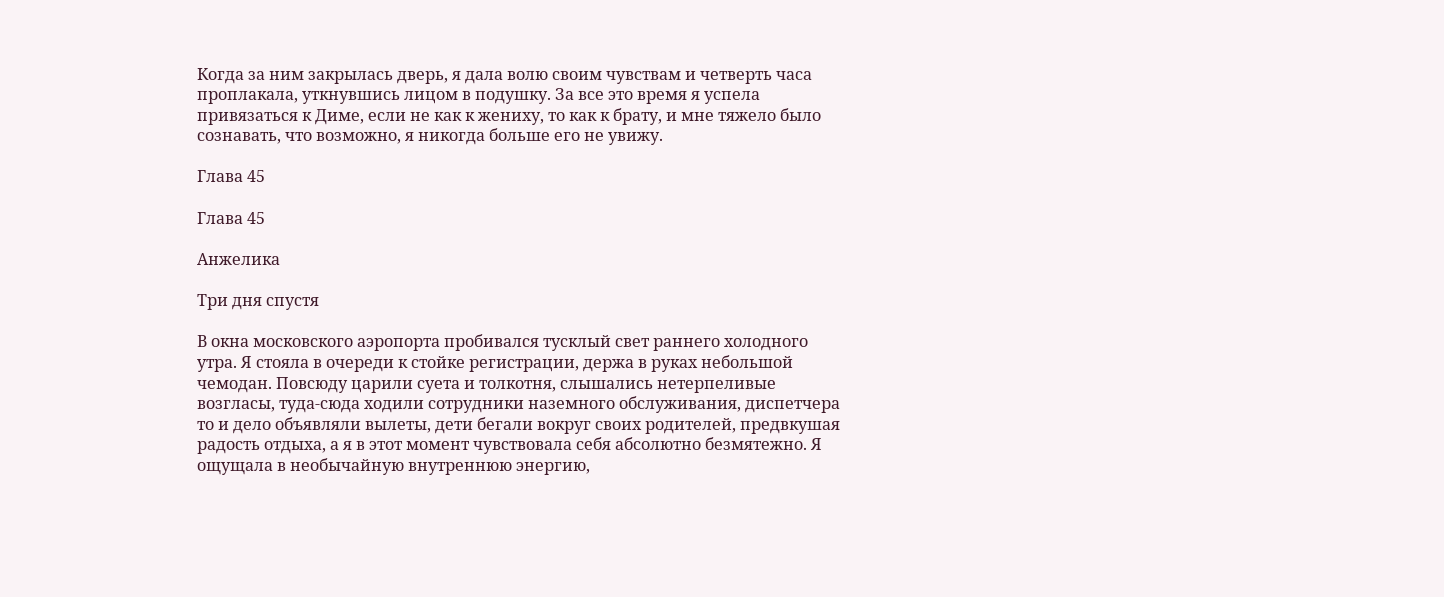Когда за ним закрылась дверь, я дала волю своим чувствам и четверть часа проплакала, уткнувшись лицом в подушку. За все это время я успела привязаться к Диме, если не как к жениху, то как к брату, и мне тяжело было сознавать, что возможно, я никогда больше его не увижу.

Глава 45

Глава 45

Анжелика

Три дня спустя

В окна московского аэропорта пробивался тусклый свет раннего холодного утра. Я стояла в очереди к стойке регистрации, держа в руках небольшой чемодан. Повсюду царили суета и толкотня, слышались нетерпеливые возгласы, туда-сюда ходили сотрудники наземного обслуживания, диспетчера то и дело объявляли вылеты, дети бегали вокруг своих родителей, предвкушая радость отдыха, а я в этот момент чувствовала себя абсолютно безмятежно. Я ощущала в необычайную внутреннюю энергию,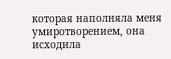которая наполняла меня умиротворением, она исходила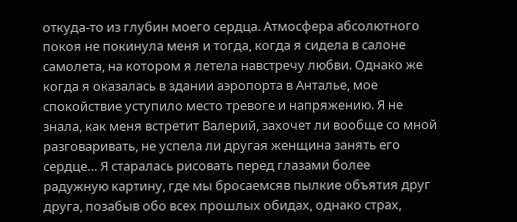откуда-то из глубин моего сердца. Атмосфера абсолютного покоя не покинула меня и тогда, когда я сидела в салоне самолета, на котором я летела навстречу любви. Однако же когда я оказалась в здании аэропорта в Анталье, мое спокойствие уступило место тревоге и напряжению. Я не знала, как меня встретит Валерий, захочет ли вообще со мной разговаривать, не успела ли другая женщина занять его сердце… Я старалась рисовать перед глазами более радужную картину, где мы бросаемсяв пылкие объятия друг друга, позабыв обо всех прошлых обидах, однако страх,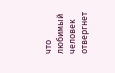что любимый человек отвергнет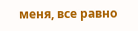меня, все равно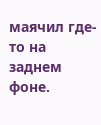маячил где-то на заднем фоне.